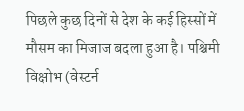पिछले कुछ दिनों से देश के कई हिस्सों में मौसम का मिजाज बदला हुआ है। पश्चिमी विक्षोभ (वेस्टर्न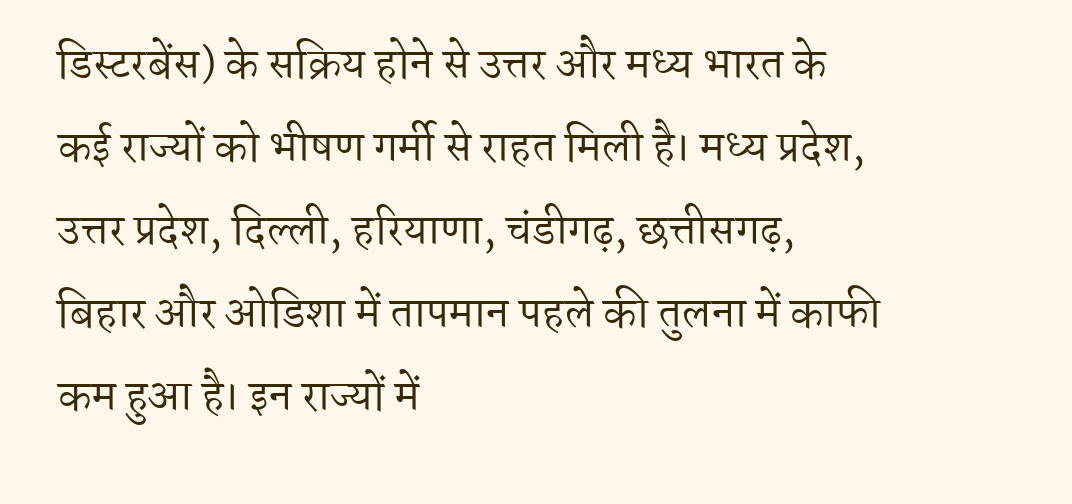डिस्टरबेंस) के सक्रिय होने से उत्तर और मध्य भारत के कई राज्यों को भीषण गर्मी से राहत मिली है। मध्य प्रदेश, उत्तर प्रदेश, दिल्ली, हरियाणा, चंडीगढ़, छत्तीसगढ़, बिहार और ओडिशा में तापमान पहले की तुलना में काफी कम हुआ है। इन राज्यों में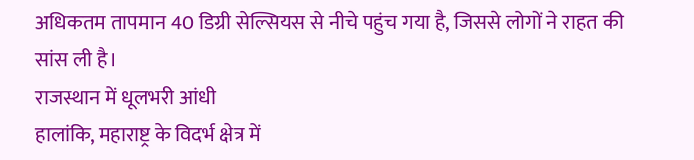अधिकतम तापमान 40 डिग्री सेल्सियस से नीचे पहुंच गया है, जिससे लोगों ने राहत की सांस ली है।
राजस्थान में धूलभरी आंधी
हालांकि, महाराष्ट्र के विदर्भ क्षेत्र में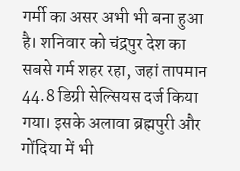गर्मी का असर अभी भी बना हुआ है। शनिवार को चंद्रपुर देश का सबसे गर्म शहर रहा, जहां तापमान 44.8 डिग्री सेल्सियस दर्ज किया गया। इसके अलावा ब्रह्मपुरी और गोंदिया में भी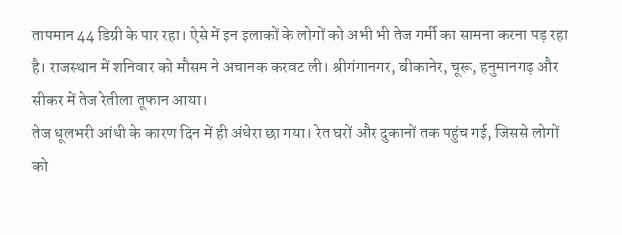तापमान 44 डिग्री के पार रहा। ऐसे में इन इलाकों के लोगों को अभी भी तेज गर्मी का सामना करना पड़ रहा है। राजस्थान में शनिवार को मौसम ने अचानक करवट ली। श्रीगंगानगर, बीकानेर, चूरू, हनुमानगढ़ और सीकर में तेज रेतीला तूफान आया।
तेज धूलभरी आंधी के कारण दिन में ही अंधेरा छा गया। रेत घरों और दुकानों तक पहुंच गई, जिससे लोगों को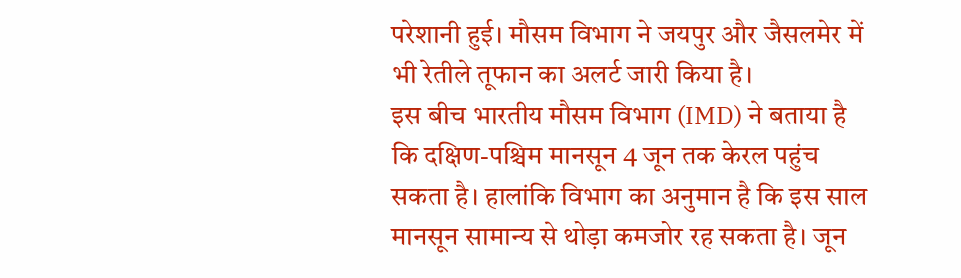परेशानी हुई। मौसम विभाग ने जयपुर और जैसलमेर में भी रेतीले तूफान का अलर्ट जारी किया है।
इस बीच भारतीय मौसम विभाग (IMD) ने बताया है कि दक्षिण-पश्चिम मानसून 4 जून तक केरल पहुंच सकता है। हालांकि विभाग का अनुमान है कि इस साल मानसून सामान्य से थोड़ा कमजोर रह सकता है। जून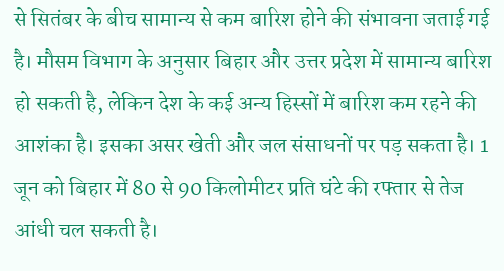से सितंबर के बीच सामान्य से कम बारिश होने की संभावना जताई गई है। मौसम विभाग के अनुसार बिहार और उत्तर प्रदेश में सामान्य बारिश हो सकती है, लेकिन देश के कई अन्य हिस्सों में बारिश कम रहने की आशंका है। इसका असर खेती और जल संसाधनों पर पड़ सकता है। 1 जून को बिहार में 80 से 90 किलोमीटर प्रति घंटे की रफ्तार से तेज आंधी चल सकती है।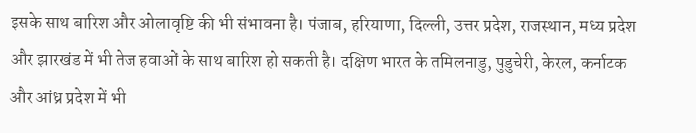इसके साथ बारिश और ओलावृष्टि की भी संभावना है। पंजाब, हरियाणा, दिल्ली, उत्तर प्रदेश, राजस्थान, मध्य प्रदेश और झारखंड में भी तेज हवाओं के साथ बारिश हो सकती है। दक्षिण भारत के तमिलनाडु, पुडुचेरी, केरल, कर्नाटक और आंध्र प्रदेश में भी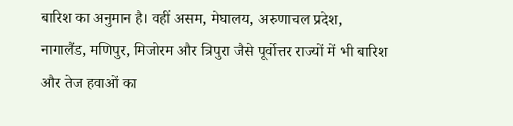बारिश का अनुमान है। वहीं असम, मेघालय, अरुणाचल प्रदेश, नागालैंड, मणिपुर, मिजोरम और त्रिपुरा जैसे पूर्वोत्तर राज्यों में भी बारिश और तेज हवाओं का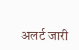अलर्ट जारी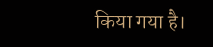किया गया है।